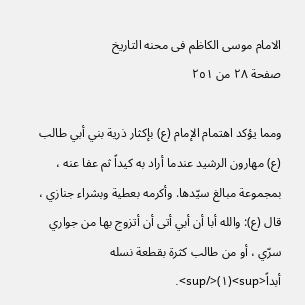الامام موسی الکاظم فی محنه التاریخ
صفحة ٢٨ من ٢٥١

ومما يؤكد اهتمام الإمام (ع) بإكثار ذرية بني أبي طالب (ع) مهارون الرشيد عندما أراد به كيداً ثم عفا عنه ، بمجموعة مبالغ سيّدها. وأكرمه بعطية وبشراء جنازي ، قال (ع): والله أبا أن أبي أتى أن أتزوج بها من جواري سرّي ، أو من طالب كثرة بقطعة نسله أبداً<sup>(١)</sup>.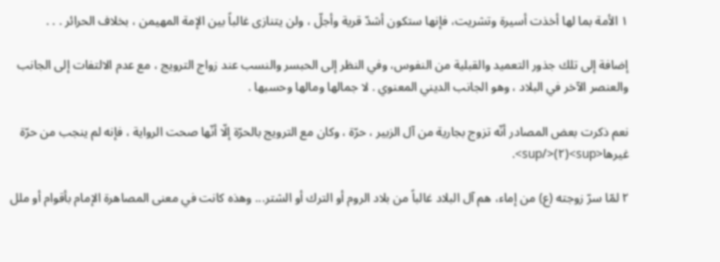١ الأمة بما لها أخذت أسيرة وتشريت، فإنها ستكون أشدّ قرية وأجلّ ، ولن يتنازى غالباً بين الإمة المهيمن ، بخلاف الحرائر . . .

إضافة إلى تلك جذور التعميد والقبلية من النفوس، وفي النظر إلى الحبسر والنسب عند زواج الترويج ، مع عدم الالتفات إلى الجانب والعنصر الآخر في البلاد ، وهو الجانب الديني المعنوي . لا جمالها ومالها وحسبها .

نعم ذكرت بعض المصادر أنّه تزوج بجارية من آل الزبير ، حرّة ، وكان مع الترويج بالحرّة إلّا أنّها صحت الرواية ، فإنه لم ينجب من حرّة غيرها<sup>(٢)</sup>.

٢ لمّا سرّ زوجته (ع) من إماء، هم آل البلاد غالباً من بلاد الروم أو الترك أو الشتر... وهذه كانت في معنى المصاهرة الإمام بأقوام أو ملل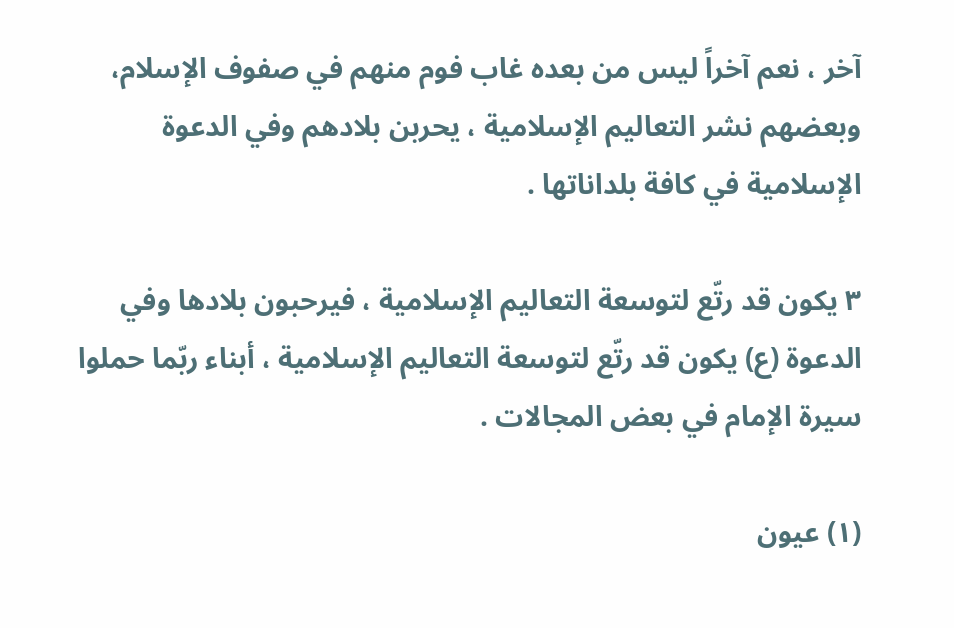آخر ، نعم آخراً ليس من بعده غاب فوم منهم في صفوف الإسلام، وبعضهم نشر التعاليم الإسلامية ، يحربن بلادهم وفي الدعوة الإسلامية في كافة بلداناتها .

٣ يكون قد رتّع لتوسعة التعاليم الإسلامية ، فيرحبون بلادها وفي الدعوة (ع) يكون قد رتّع لتوسعة التعاليم الإسلامية ، أبناء ربّما حملوا سيرة الإمام في بعض المجالات .

(١) عيون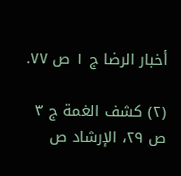أخبار الرضا ج ١ ص ٧٧.

(٢) كشف الغمة ج ٣ ص ٢٩، الإرشاد ص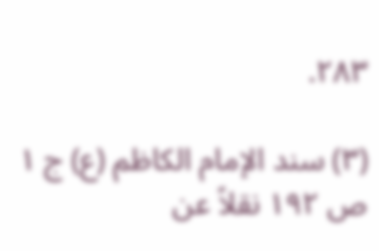٢٨٣.

(٣) سند الإمام الكاظم (ع) ج ١ ص ١٩٢ نقلاً عن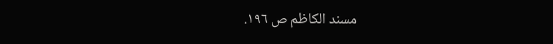مسند الكاظم ص ١٩٦.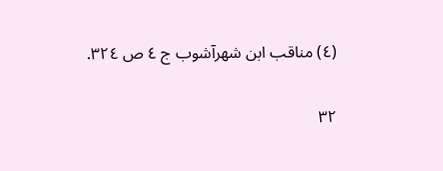(٤) مناقب ابن شهرآشوب ج ٤ ص ٣٢٤.

٣٢